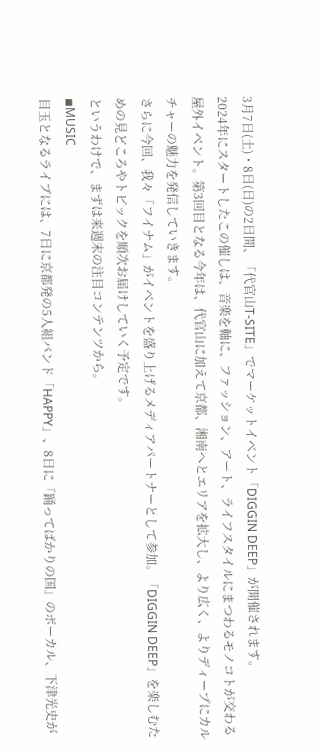3月7日(土)・8日(日)の2日間、「代官山T-SITE」でマーケットイベント「DIGGIN DEEP」が開催されます。
2024年にスタートしたこの催しは、音楽を軸に、ファッション、アート、ライフスタイルにまつわるモノコトが交わる屋外イベント。第3回目となる今年は、代官山に加えて京都、湘南へとエリアを拡大し、より広く、よりディープにカルチャーの魅力を発信していきます。
さらに今回、我々「フイナム」がイベントを盛り上げるメディアパートナーとして参加。「DIGGIN DEEP」を楽しむための見どころやトピックを順次お届けしていく予定です。
というわけで、まずは来週末の注目コンテンツから。
◾MUSIC
目玉となるライブには、7日に京都発の5人組バンド「HAPPY」、8日に「踊ってばかりの国」のボーカル、下津光史が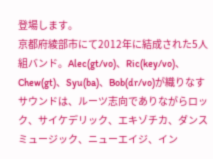登場します。
京都府綾部市にて2012年に結成された5人組バンド。Alec(gt/vo)、Ric(key/vo)、Chew(gt)、Syu(ba)、Bob(dr/vo)が織りなすサウンドは、ルーツ志向でありながらロック、サイケデリック、エキゾチカ、ダンスミュージック、ニューエイジ、イン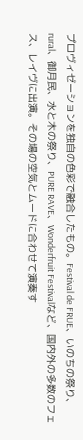プロヴィゼーションを独自の色彩で融合したもの。Festival de FRUE、いのちの祭り、rural、御月民、水と木の祭り、PURE RAVE、Wonderfruit Festivalなど、国内外の多数のフェス、レイヴに出演。その場の空気とムードに合わせて演奏す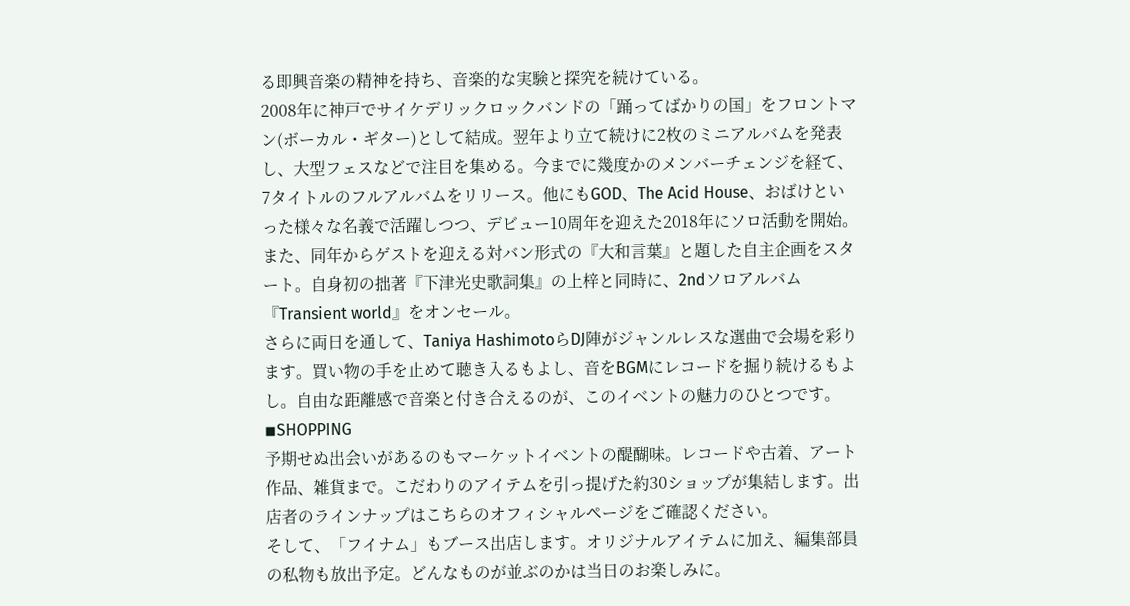る即興音楽の精神を持ち、音楽的な実験と探究を続けている。
2008年に神戸でサイケデリックロックバンドの「踊ってばかりの国」をフロントマン(ボーカル・ギター)として結成。翌年より立て続けに2枚のミニアルバムを発表し、大型フェスなどで注目を集める。今までに幾度かのメンバーチェンジを経て、7タイトルのフルアルバムをリリース。他にもGOD、The Acid House、おばけといった様々な名義で活躍しつつ、デビュー10周年を迎えた2018年にソロ活動を開始。また、同年からゲストを迎える対バン形式の『大和言葉』と題した自主企画をスタート。自身初の拙著『下津光史歌詞集』の上梓と同時に、2ndソロアルバム『Transient world』をオンセール。
さらに両日を通して、Taniya HashimotoらDJ陣がジャンルレスな選曲で会場を彩ります。買い物の手を止めて聴き入るもよし、音をBGMにレコードを掘り続けるもよし。自由な距離感で音楽と付き合えるのが、このイベントの魅力のひとつです。
◾SHOPPING
予期せぬ出会いがあるのもマーケットイベントの醍醐味。レコードや古着、アート作品、雑貨まで。こだわりのアイテムを引っ提げた約30ショップが集結します。出店者のラインナップはこちらのオフィシャルページをご確認ください。
そして、「フイナム」もブース出店します。オリジナルアイテムに加え、編集部員の私物も放出予定。どんなものが並ぶのかは当日のお楽しみに。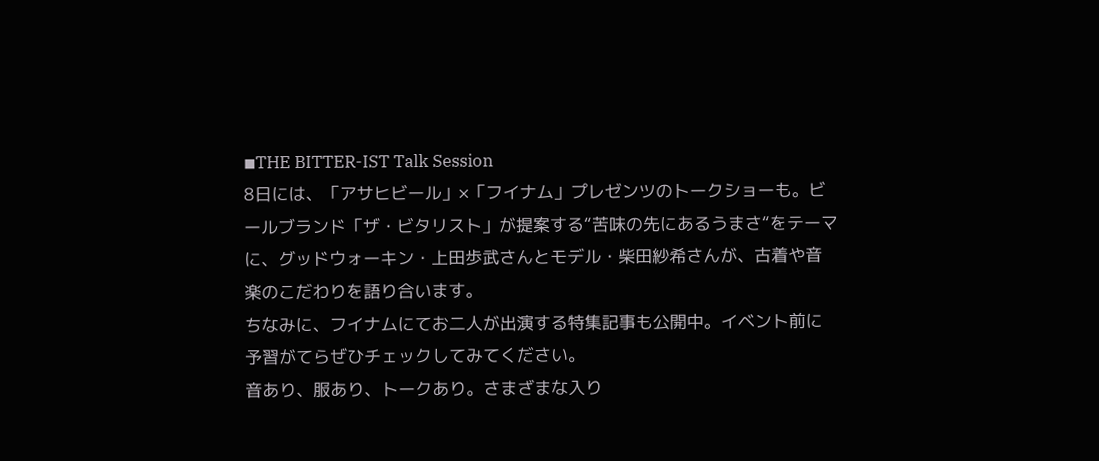◾THE BITTER-IST Talk Session
8日には、「アサヒビール」×「フイナム」プレゼンツのトークショーも。ビールブランド「ザ・ビタリスト」が提案する“苦味の先にあるうまさ“をテーマに、グッドウォーキン・上田歩武さんとモデル・柴田紗希さんが、古着や音楽のこだわりを語り合います。
ちなみに、フイナムにてお二人が出演する特集記事も公開中。イベント前に予習がてらぜひチェックしてみてください。
音あり、服あり、トークあり。さまざまな入り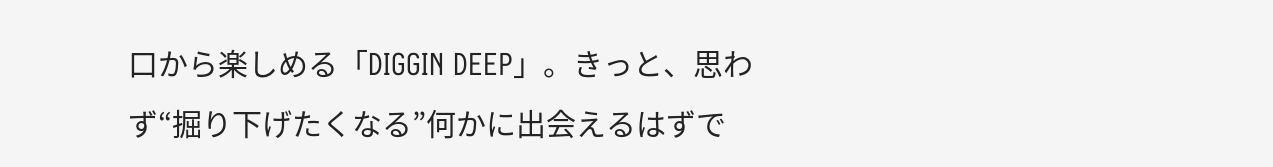口から楽しめる「DIGGIN DEEP」。きっと、思わず“掘り下げたくなる”何かに出会えるはずで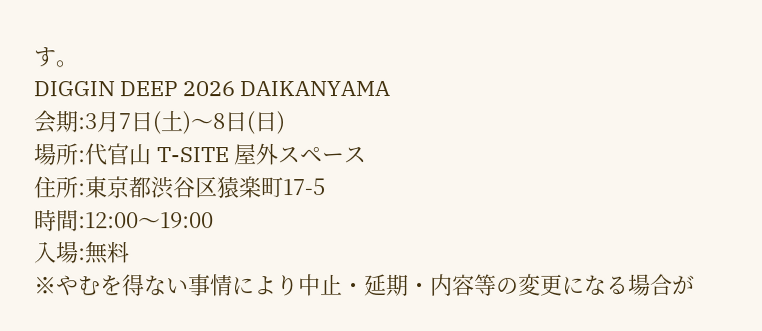す。
DIGGIN DEEP 2026 DAIKANYAMA
会期:3月7日(土)〜8日(日)
場所:代官山 T-SITE 屋外スペース
住所:東京都渋谷区猿楽町17-5
時間:12:00〜19:00
入場:無料
※やむを得ない事情により中止・延期・内容等の変更になる場合が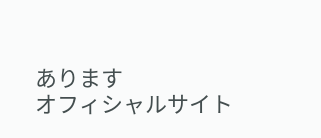あります
オフィシャルサイト